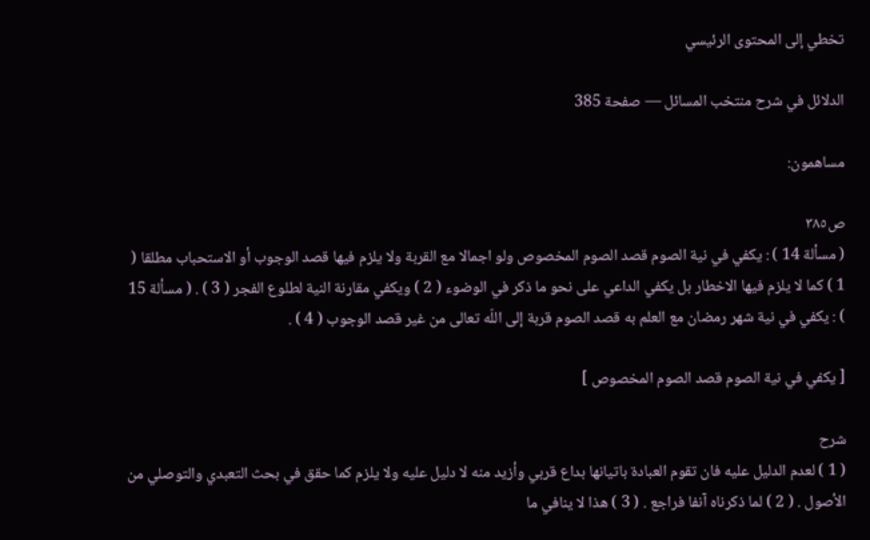تخطي إلى المحتوى الرئيسي

الدلائل في شرح منتخب المسائل — صفحة 385

مساهمون:

ص٣٨٥
( مسألة 14 ) : يكفي في نية الصوم قصد الصوم المخصوص ولو اجمالا مع القربة ولا يلزم فيها قصد الوجوب أو الاستحباب مطلقا ( 1 ) كما لا يلزم فيها الاخطار بل يكفي الداعي على نحو ما ذكر في الوضوء ( 2 ) ويكفي مقارنة النية لطلوع الفجر ( 3 ) . ( مسألة 15 ) : يكفي في نية شهر رمضان مع العلم به قصد الصوم قربة إلى اللّه تعالى من غير قصد الوجوب ( 4 ) .

[ يكفي في نية الصوم قصد الصوم المخصوص ]

شرح
( 1 ) لعدم الدليل عليه فان تقوم العبادة باتيانها بداع قربي وأزيد منه لا دليل عليه ولا يلزم كما حقق في بحث التعبدي والتوصلي من الأصول . ( 2 ) لما ذكرناه آنفا فراجع . ( 3 ) هذا لا ينافي ما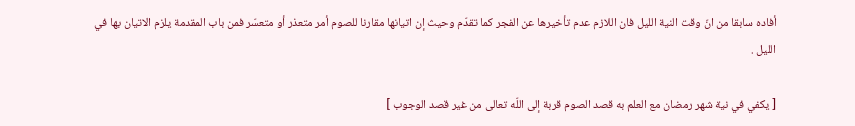أفاده سابقا من انّ وقت النية الليل فان اللازم عدم تأخيرها عن الفجر كما تقدّم وحيث إن اتيانها مقارنا للصوم أمر متعذر أو متعسّر فمن باب المقدمة يلزم الاتيان بها في الليل .

[ يكفي في نية شهر رمضان مع العلم به قصد الصوم قربة إلى اللّه تعالى من غير قصد الوجوب ]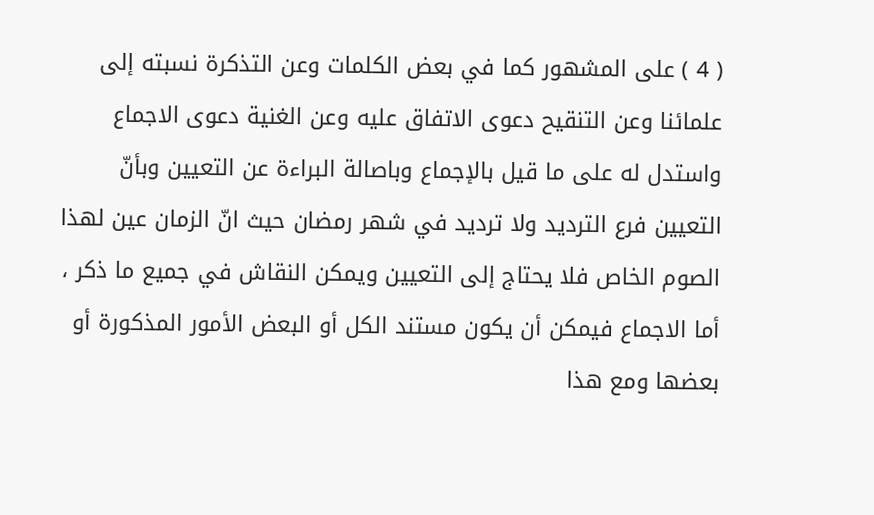( 4 ) على المشهور كما في بعض الكلمات وعن التذكرة نسبته إلى علمائنا وعن التنقيح دعوى الاتفاق عليه وعن الغنية دعوى الاجماع واستدل له على ما قيل بالإجماع وباصالة البراءة عن التعيين وبأنّ التعيين فرع الترديد ولا ترديد في شهر رمضان حيث انّ الزمان عين لهذا الصوم الخاص فلا يحتاج إلى التعيين ويمكن النقاش في جميع ما ذكر ، أما الاجماع فيمكن أن يكون مستند الكل أو البعض الأمور المذكورة أو بعضها ومع هذا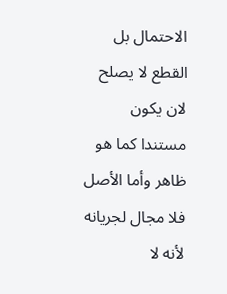الاحتمال بل القطع لا يصلح لان يكون مستندا كما هو ظاهر وأما الأصل فلا مجال لجريانه لأنه لا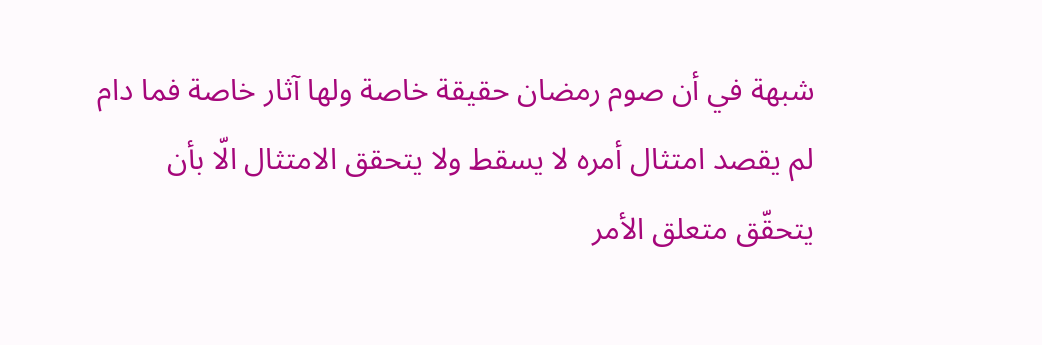شبهة في أن صوم رمضان حقيقة خاصة ولها آثار خاصة فما دام لم يقصد امتثال أمره لا يسقط ولا يتحقق الامتثال الّا بأن يتحقّق متعلق الأمر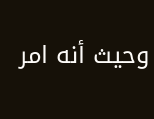وحيث أنه امر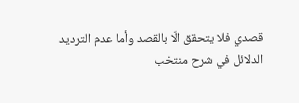قصدي فلا يتحقق الّا بالقصد وأما عدم الترديد
الدلائل في شرح منتخب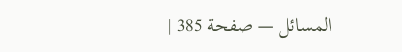المسائل — صفحة 385 |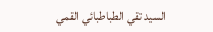السيد تقي الطباطبائي القمي